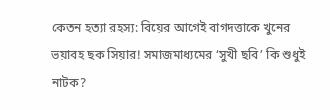কেতন হত্যা রহস্য: বিয়ের আগেই বাগদত্তাকে খুনের ভয়াবহ ছক সিয়ার! সমাজমাধ্যমের ‘সুখী ছবি’ কি শুধুই নাটক?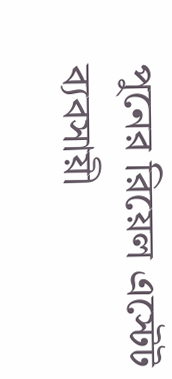পুনের রিয়েল এস্টেট ব্যবসায়ী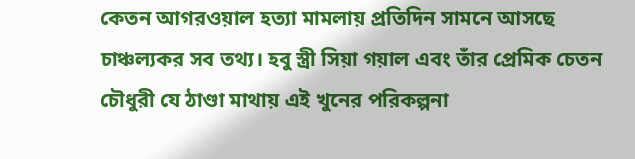কেতন আগরওয়াল হত্যা মামলায় প্রতিদিন সামনে আসছে চাঞ্চল্যকর সব তথ্য। হবু স্ত্রী সিয়া গয়াল এবং তাঁর প্রেমিক চেতন চৌধুরী যে ঠাণ্ডা মাথায় এই খুনের পরিকল্পনা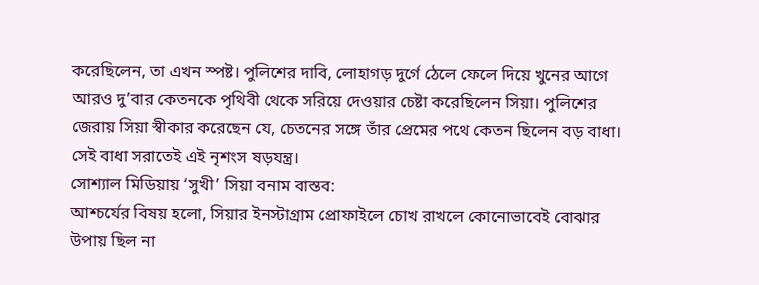করেছিলেন, তা এখন স্পষ্ট। পুলিশের দাবি, লোহাগড় দুর্গে ঠেলে ফেলে দিয়ে খুনের আগে আরও দু’বার কেতনকে পৃথিবী থেকে সরিয়ে দেওয়ার চেষ্টা করেছিলেন সিয়া। পুলিশের জেরায় সিয়া স্বীকার করেছেন যে, চেতনের সঙ্গে তাঁর প্রেমের পথে কেতন ছিলেন বড় বাধা। সেই বাধা সরাতেই এই নৃশংস ষড়যন্ত্র।
সোশ্যাল মিডিয়ায় ‘সুখী’ সিয়া বনাম বাস্তব:
আশ্চর্যের বিষয় হলো, সিয়ার ইনস্টাগ্রাম প্রোফাইলে চোখ রাখলে কোনোভাবেই বোঝার উপায় ছিল না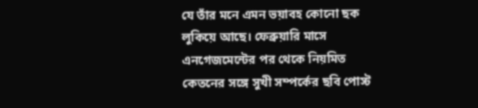যে তাঁর মনে এমন ভয়াবহ কোনো ছক লুকিয়ে আছে। ফেব্রুয়ারি মাসে এনগেজমেন্টের পর থেকে নিয়মিত কেতনের সঙ্গে সুখী সম্পর্কের ছবি পোস্ট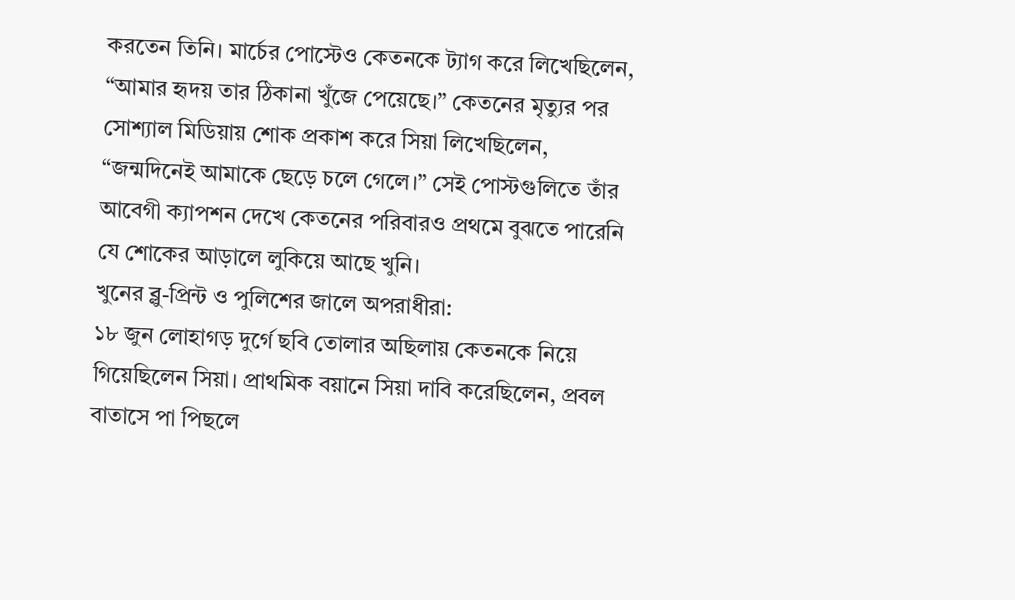করতেন তিনি। মার্চের পোস্টেও কেতনকে ট্যাগ করে লিখেছিলেন, “আমার হৃদয় তার ঠিকানা খুঁজে পেয়েছে।” কেতনের মৃত্যুর পর সোশ্যাল মিডিয়ায় শোক প্রকাশ করে সিয়া লিখেছিলেন, “জন্মদিনেই আমাকে ছেড়ে চলে গেলে।” সেই পোস্টগুলিতে তাঁর আবেগী ক্যাপশন দেখে কেতনের পরিবারও প্রথমে বুঝতে পারেনি যে শোকের আড়ালে লুকিয়ে আছে খুনি।
খুনের ব্লু-প্রিন্ট ও পুলিশের জালে অপরাধীরা:
১৮ জুন লোহাগড় দুর্গে ছবি তোলার অছিলায় কেতনকে নিয়ে গিয়েছিলেন সিয়া। প্রাথমিক বয়ানে সিয়া দাবি করেছিলেন, প্রবল বাতাসে পা পিছলে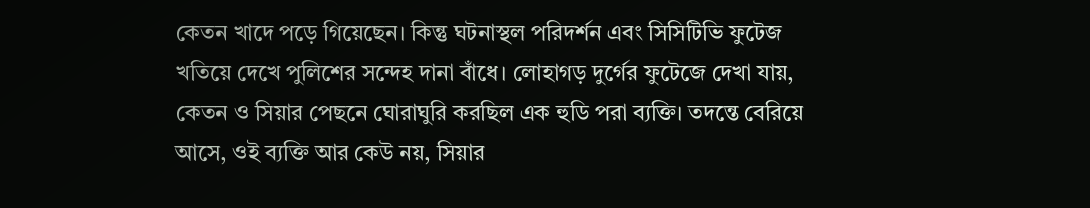কেতন খাদে পড়ে গিয়েছেন। কিন্তু ঘটনাস্থল পরিদর্শন এবং সিসিটিভি ফুটেজ খতিয়ে দেখে পুলিশের সন্দেহ দানা বাঁধে। লোহাগড় দুর্গের ফুটেজে দেখা যায়, কেতন ও সিয়ার পেছনে ঘোরাঘুরি করছিল এক হুডি পরা ব্যক্তি। তদন্তে বেরিয়ে আসে, ওই ব্যক্তি আর কেউ নয়, সিয়ার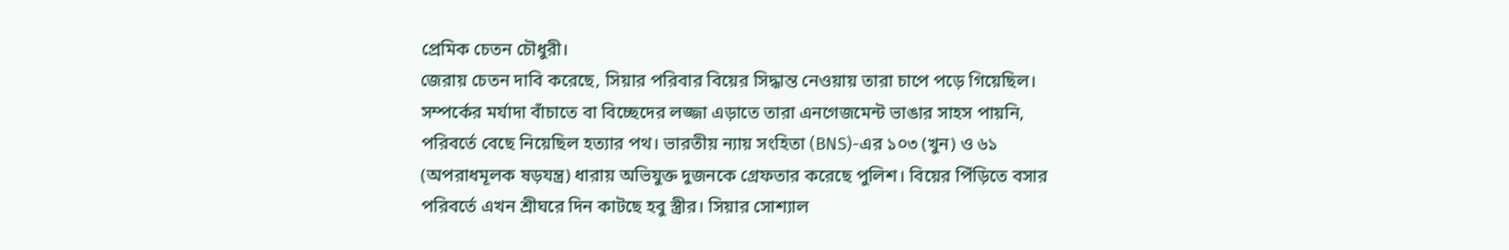প্রেমিক চেতন চৌধুরী।
জেরায় চেতন দাবি করেছে, সিয়ার পরিবার বিয়ের সিদ্ধান্ত নেওয়ায় তারা চাপে পড়ে গিয়েছিল। সম্পর্কের মর্যাদা বাঁচাতে বা বিচ্ছেদের লজ্জা এড়াতে তারা এনগেজমেন্ট ভাঙার সাহস পায়নি, পরিবর্তে বেছে নিয়েছিল হত্যার পথ। ভারতীয় ন্যায় সংহিতা (BNS)-এর ১০৩ (খুন) ও ৬১ (অপরাধমূলক ষড়যন্ত্র) ধারায় অভিযুক্ত দুজনকে গ্রেফতার করেছে পুলিশ। বিয়ের পিঁড়িতে বসার পরিবর্তে এখন শ্রীঘরে দিন কাটছে হবু স্ত্রীর। সিয়ার সোশ্যাল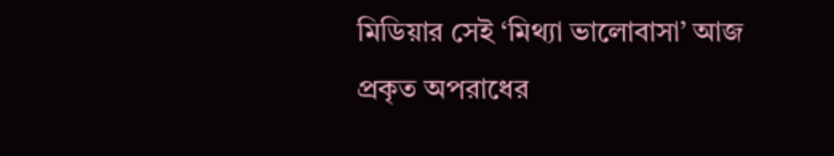মিডিয়ার সেই ‘মিথ্যা ভালোবাসা’ আজ প্রকৃত অপরাধের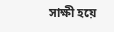সাক্ষী হয়ে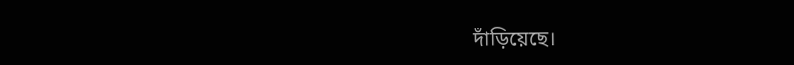দাঁড়িয়েছে।